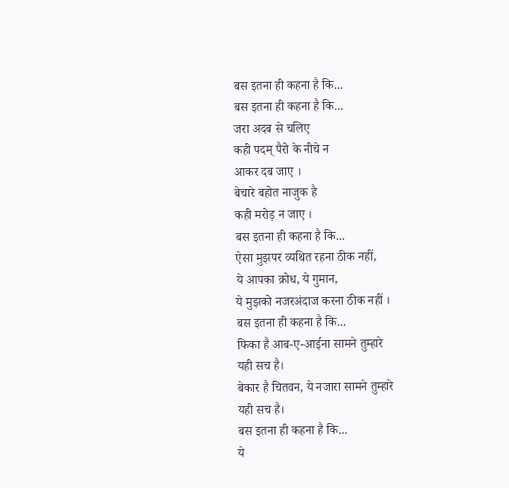बस इतना ही कहना है कि...
बस इतना ही कहना है कि...
जरा अदब से चलिए
कही पदम् पैरो के नीचे न
आकर दब जाए ।
बेचारे बहोत नाजुक है
कही मरोड़ न जाए ।
बस इतना ही कहना है कि...
ऐसा मुझपर व्यथित रहना ठीक नहीं,
ये आपका क्रोध, ये गुमान,
ये मुझको नजरअंदाज करना ठीक नहीं ।
बस इतना ही कहना है कि...
फिका है आब-ए-आईना सामने तुम्हारे
यही सच है।
बेकार है चितवन, ये नजारा सामने तुम्हारे
यही सच है।
बस इतना ही कहना है कि...
ये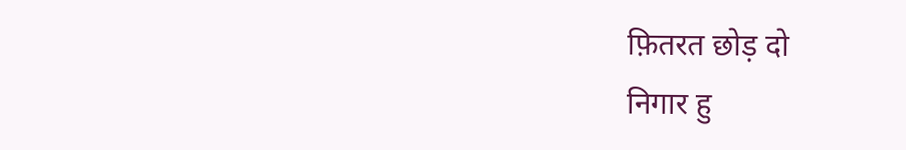फ़ितरत छोड़ दो
निगार हु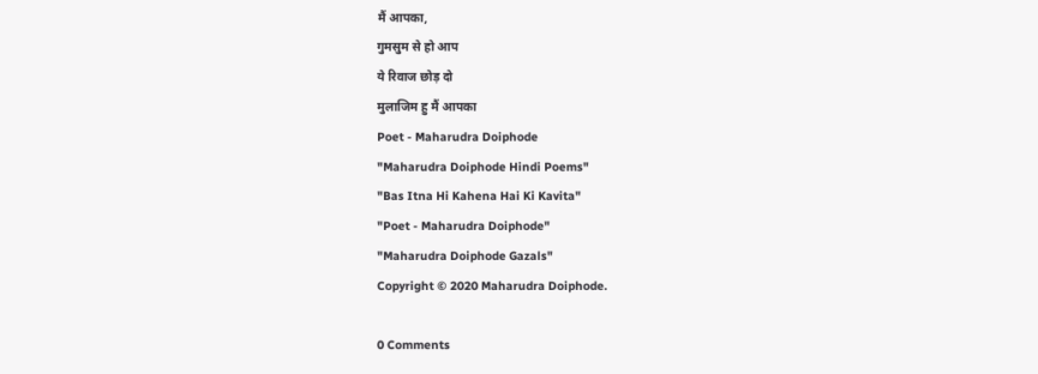मैं आपका,
गुमसुम से हो आप
ये रिवाज छोड़ दो
मुलाजिम हु मैं आपका
Poet - Maharudra Doiphode
"Maharudra Doiphode Hindi Poems"
"Bas Itna Hi Kahena Hai Ki Kavita"
"Poet - Maharudra Doiphode"
"Maharudra Doiphode Gazals"
Copyright © 2020 Maharudra Doiphode.

0 Comments